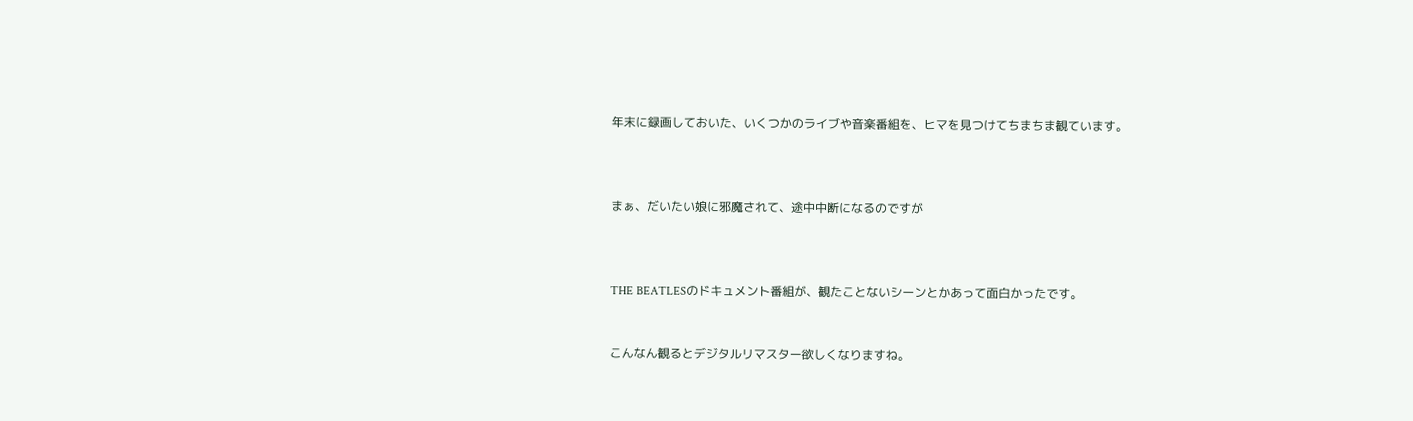年末に録画しておいた、いくつかのライブや音楽番組を、ヒマを見つけてちまちま観ています。



まぁ、だいたい娘に邪魔されて、途中中断になるのですが



THE BEATLESのドキュメント番組が、観たことないシーンとかあって面白かったです。


こんなん観るとデジタルリマスター欲しくなりますね。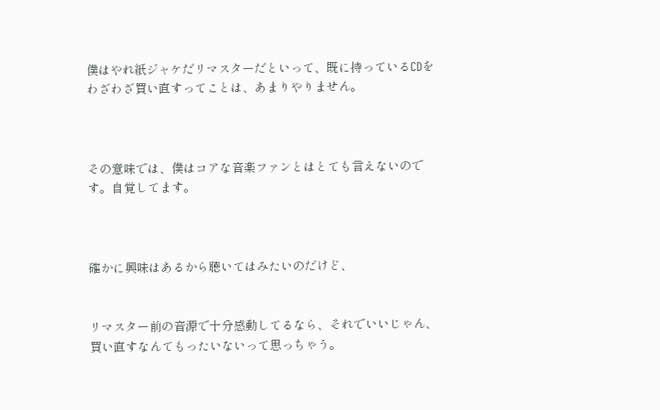僕はやれ紙ジャケだリマスターだといって、既に持っているCDをわざわざ買い直すってことは、あまりやりません。



その意味では、僕はコアな音楽ファンとはとても言えないのです。自覚してます。



確かに興味はあるから聴いてはみたいのだけど、


リマスター前の音源で十分感動してるなら、それでいいじゃん、買い直すなんてもったいないって思っちゃう。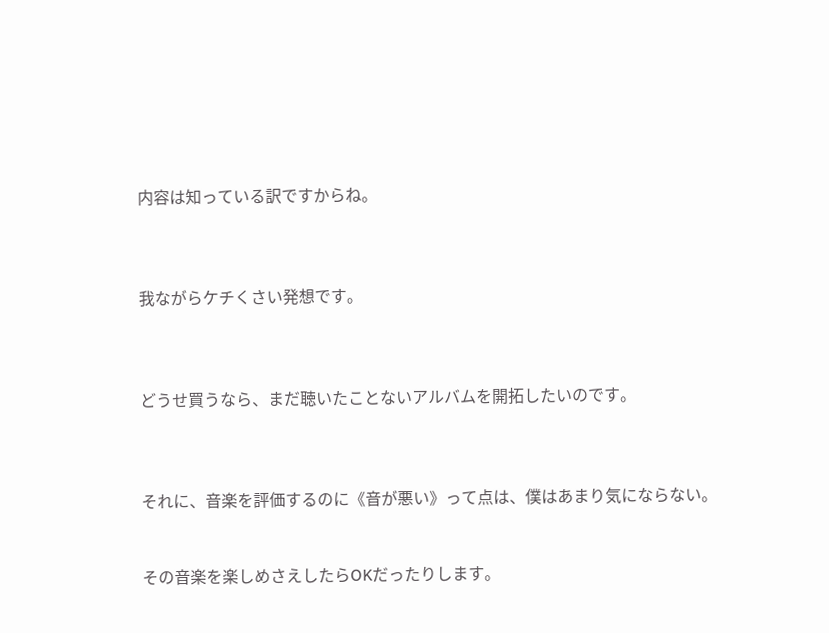内容は知っている訳ですからね。



我ながらケチくさい発想です。



どうせ買うなら、まだ聴いたことないアルバムを開拓したいのです。



それに、音楽を評価するのに《音が悪い》って点は、僕はあまり気にならない。


その音楽を楽しめさえしたらOKだったりします。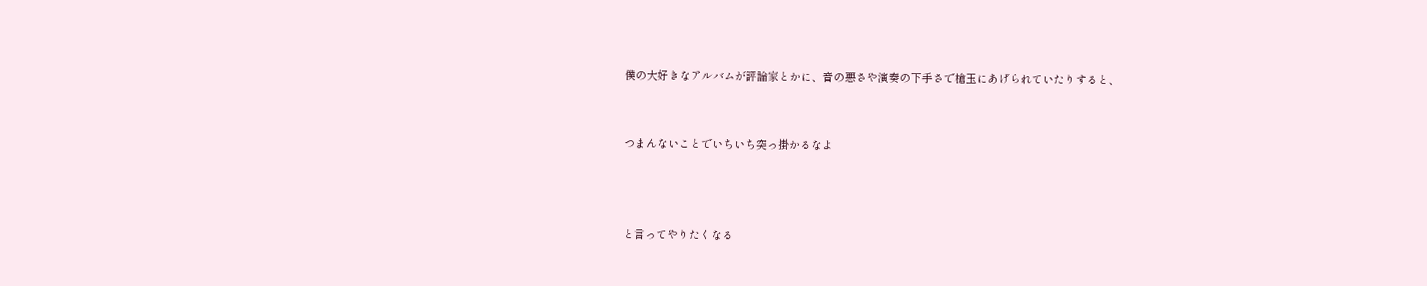僕の大好きなアルバムが評論家とかに、音の悪さや演奏の下手さで槍玉にあげられていたりすると、


つまんないことでいちいち突っ掛かるなよ



と言ってやりたくなる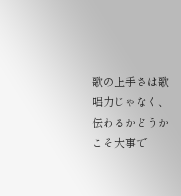歌の上手さは歌唱力じゃなく、伝わるかどうかこそ大事で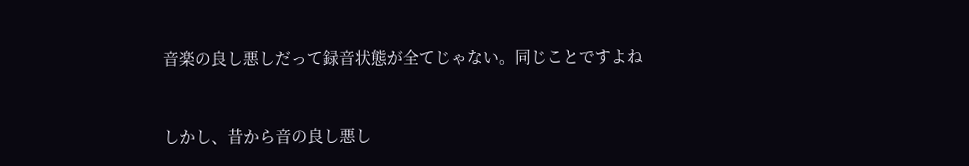音楽の良し悪しだって録音状態が全てじゃない。同じことですよね



しかし、昔から音の良し悪し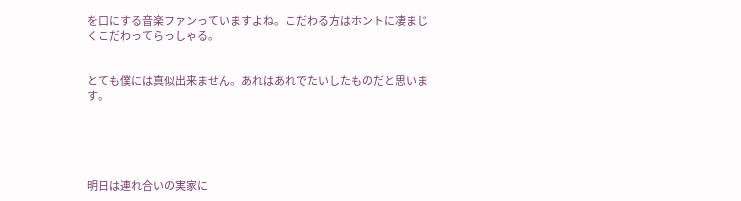を口にする音楽ファンっていますよね。こだわる方はホントに凄まじくこだわってらっしゃる。


とても僕には真似出来ません。あれはあれでたいしたものだと思います。





明日は連れ合いの実家に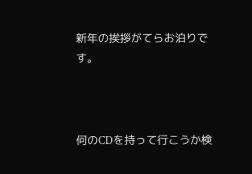新年の挨拶がてらお泊りです。



何のCDを持って行こうか検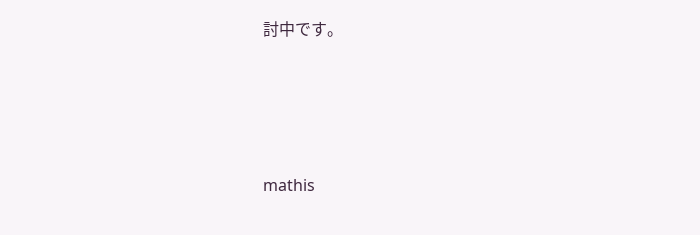討中です。





mathis